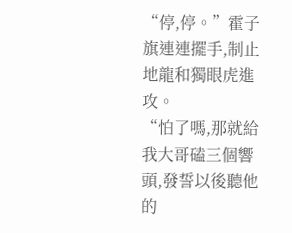“停,停。”霍子旗連連擺手,制止地龍和獨眼虎進攻。
“怕了嗎,那就給我大哥磕三個響頭,發誓以後聽他的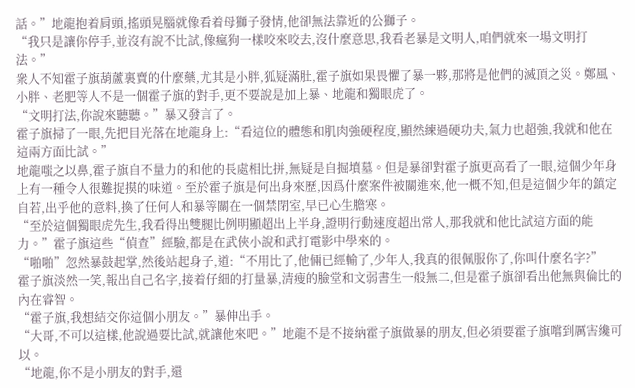話。”地龍抱着肩頭,搖頭晃腦就像看着母獅子發情,他卻無法靠近的公獅子。
“我只是讓你停手,並沒有說不比試,像瘋狗一樣咬來咬去,沒什麼意思,我看老暴是文明人,咱們就來一場文明打法。”
衆人不知霍子旗葫蘆裏賣的什麼藥,尤其是小胖,狐疑滿肚,霍子旗如果畏懼了暴一夥,那將是他們的滅頂之災。鄭風、小胖、老肥等人不是一個霍子旗的對手,更不要說是加上暴、地龍和獨眼虎了。
“文明打法,你說來聽聽。”暴又發言了。
霍子旗掃了一眼,先把目光落在地龍身上:“看這位的體態和肌肉強硬程度,顯然練過硬功夫,氣力也超強,我就和他在這兩方面比試。”
地龍嗤之以鼻,霍子旗自不量力的和他的長處相比拼,無疑是自掘墳墓。但是暴卻對霍子旗更高看了一眼,這個少年身上有一種令人很難捉摸的味道。至於霍子旗是何出身來歷,因爲什麼案件被關進來,他一概不知,但是這個少年的鎮定自若,出乎他的意料,換了任何人和暴等關在一個禁閉室,早已心生膽寒。
“至於這個獨眼虎先生,我看得出雙腿比例明顯超出上半身,證明行動速度超出常人,那我就和他比試這方面的能力。”霍子旗這些“偵查”經驗,都是在武俠小說和武打電影中學來的。
“啪啪”忽然暴鼓起掌,然後站起身子,道:“不用比了,他倆已經輸了,少年人,我真的很佩服你了,你叫什麼名字?”
霍子旗淡然一笑,報出自己名字,接着仔細的打量暴,清瘦的臉堂和文弱書生一般無二,但是霍子旗卻看出他無與倫比的內在睿智。
“霍子旗,我想結交你這個小朋友。”暴伸出手。
“大哥,不可以這樣,他說過要比試,就讓他來吧。”地龍不是不接納霍子旗做暴的朋友,但必須要霍子旗嚐到厲害纔可以。
“地龍,你不是小朋友的對手,還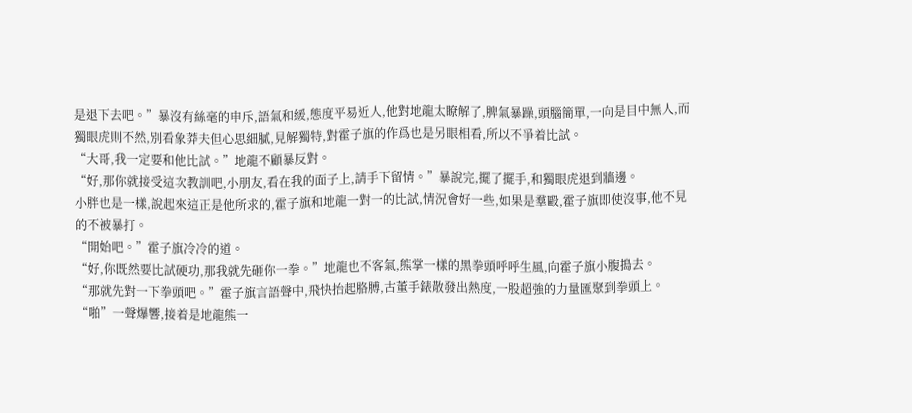是退下去吧。”暴沒有絲毫的申斥,語氣和緩,態度平易近人,他對地龍太瞭解了,脾氣暴躁,頭腦簡單,一向是目中無人,而獨眼虎則不然,別看象莽夫但心思細膩,見解獨特,對霍子旗的作爲也是另眼相看,所以不爭着比試。
“大哥,我一定要和他比試。”地龍不顧暴反對。
“好,那你就接受這次教訓吧,小朋友,看在我的面子上,請手下留情。”暴說完,擺了擺手,和獨眼虎退到牆邊。
小胖也是一樣,說起來這正是他所求的,霍子旗和地龍一對一的比試,情況會好一些,如果是羣毆,霍子旗即使沒事,他不見的不被暴打。
“開始吧。”霍子旗冷冷的道。
“好,你既然要比試硬功,那我就先砸你一拳。”地龍也不客氣,熊掌一樣的黑拳頭呼呼生風,向霍子旗小腹搗去。
“那就先對一下拳頭吧。”霍子旗言語聲中,飛快抬起胳膊,古董手錶散發出熱度,一股超強的力量匯聚到拳頭上。
“啪”一聲爆響,接着是地龍熊一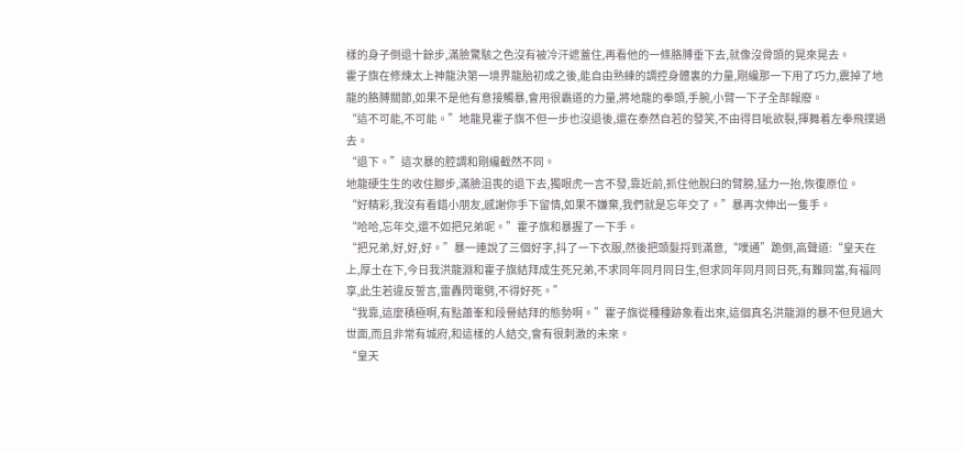樣的身子倒退十餘步,滿臉驚駭之色沒有被冷汗遮蓋住,再看他的一條胳膊垂下去,就像沒骨頭的晃來晃去。
霍子旗在修煉太上神龍決第一境界龍胎初成之後,能自由熟練的調控身體裏的力量,剛纔那一下用了巧力,震掉了地龍的胳膊關節,如果不是他有意接觸暴,會用很霸道的力量,將地龍的拳頭,手腕,小臂一下子全部報廢。
“這不可能,不可能。”地龍見霍子旗不但一步也沒退後,還在泰然自若的發笑,不由得目呲欲裂,揮舞着左拳飛撲過去。
“退下。”這次暴的腔調和剛纔截然不同。
地龍硬生生的收住腳步,滿臉沮喪的退下去,獨眼虎一言不發,靠近前,抓住他脫臼的臂膀,猛力一抬,恢復原位。
“好精彩,我沒有看錯小朋友,感謝你手下留情,如果不嫌棄,我們就是忘年交了。”暴再次伸出一隻手。
“哈哈,忘年交,還不如把兄弟呢。”霍子旗和暴握了一下手。
“把兄弟,好,好,好。”暴一連說了三個好字,抖了一下衣服,然後把頭髮捋到滿意,“噗通”跪倒,高聲道:“皇天在上,厚土在下,今日我洪龍淵和霍子旗結拜成生死兄弟,不求同年同月同日生,但求同年同月同日死,有難同當,有福同享,此生若違反誓言,雷轟閃電劈,不得好死。”
“我靠,這麼積極啊,有點蕭峯和段譽結拜的態勢啊。”霍子旗從種種跡象看出來,這個真名洪龍淵的暴不但見過大世面,而且非常有城府,和這樣的人結交,會有很刺激的未來。
“皇天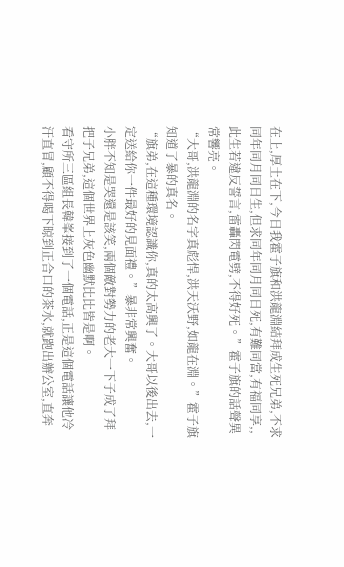在上,厚土在下,今日我霍子旗和洪龍淵結拜成生死兄弟,不求同年同月同日生,但求同年同月同日死,有難同當,有福同享,,此生若違反誓言,雷轟閃電劈,不得好死。”霍子旗的話聲異常響亮。
“大哥,洪龍淵的名字真彪悍,洪天沃野,如龍在淵。”霍子旗知道了暴的真名。
“旗弟,在這種環境認識你,真的太高興了。大哥以後出去,一定送給你一件最好的見面禮。”暴非常興奮。
小胖不知是哭還是該笑,兩個敵對勢力的老大一下子成了拜把子兄弟,這個世界上灰色幽默比比皆是啊。
看守所三區組長韓峯接到了一個電話,正是這個電話讓他冷汗直冒,顧不得喝下晾到正合口的茶水,就跑出辦公室,直奔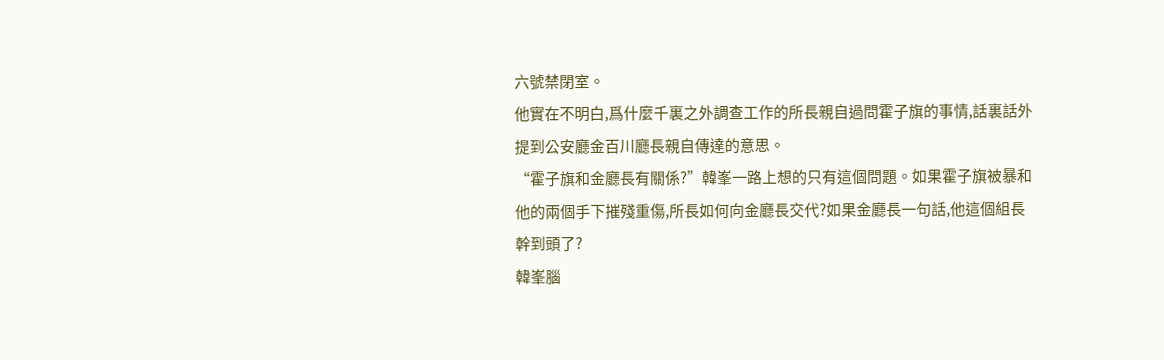六號禁閉室。
他實在不明白,爲什麼千裏之外調查工作的所長親自過問霍子旗的事情,話裏話外提到公安廳金百川廳長親自傳達的意思。
“霍子旗和金廳長有關係?”韓峯一路上想的只有這個問題。如果霍子旗被暴和他的兩個手下摧殘重傷,所長如何向金廳長交代?如果金廳長一句話,他這個組長幹到頭了?
韓峯腦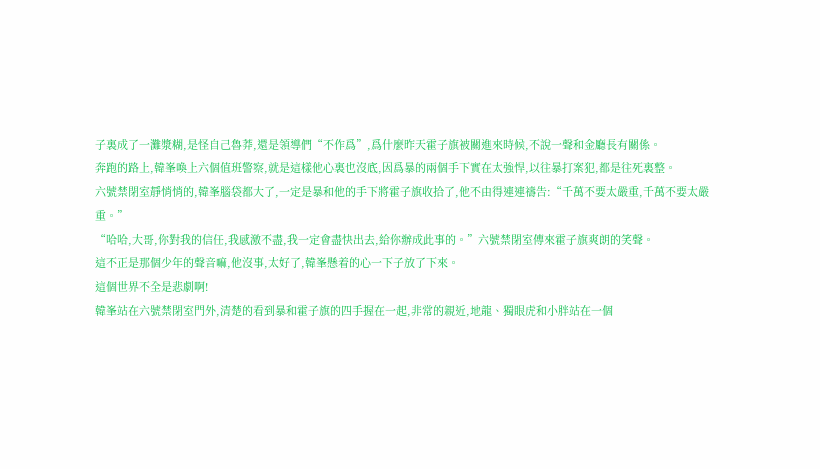子裏成了一灘漿糊,是怪自己魯莽,還是領導們“不作爲”,爲什麼昨天霍子旗被關進來時候,不說一聲和金廳長有關係。
奔跑的路上,韓峯喚上六個值班警察,就是這樣他心裏也沒底,因爲暴的兩個手下實在太強悍,以往暴打案犯,都是往死裏整。
六號禁閉室靜悄悄的,韓峯腦袋都大了,一定是暴和他的手下將霍子旗收拾了,他不由得連連禱告:“千萬不要太嚴重,千萬不要太嚴重。”
“哈哈,大哥,你對我的信任,我感激不盡,我一定會盡快出去,給你辦成此事的。”六號禁閉室傳來霍子旗爽朗的笑聲。
這不正是那個少年的聲音嘛,他沒事,太好了,韓峯懸着的心一下子放了下來。
這個世界不全是悲劇啊!
韓峯站在六號禁閉室門外,清楚的看到暴和霍子旗的四手握在一起,非常的親近,地龍、獨眼虎和小胖站在一個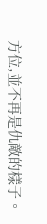方位,並不再是仇敵的樣子。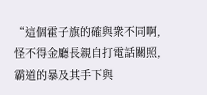“這個霍子旗的確與衆不同啊,怪不得金廳長親自打電話關照,霸道的暴及其手下與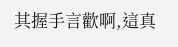其握手言歡啊,這真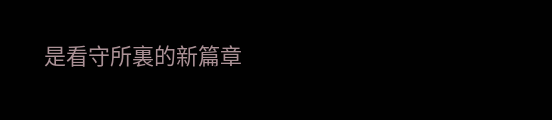是看守所裏的新篇章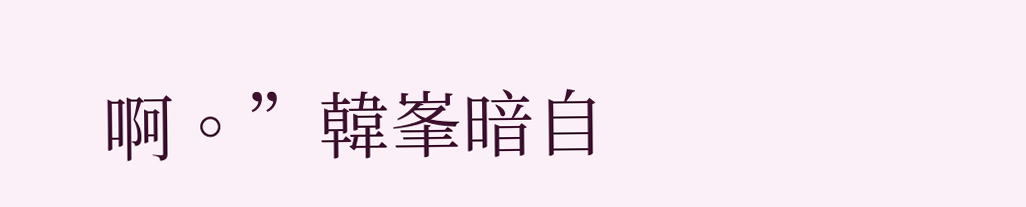啊。”韓峯暗自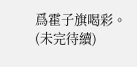爲霍子旗喝彩。(未完待續)